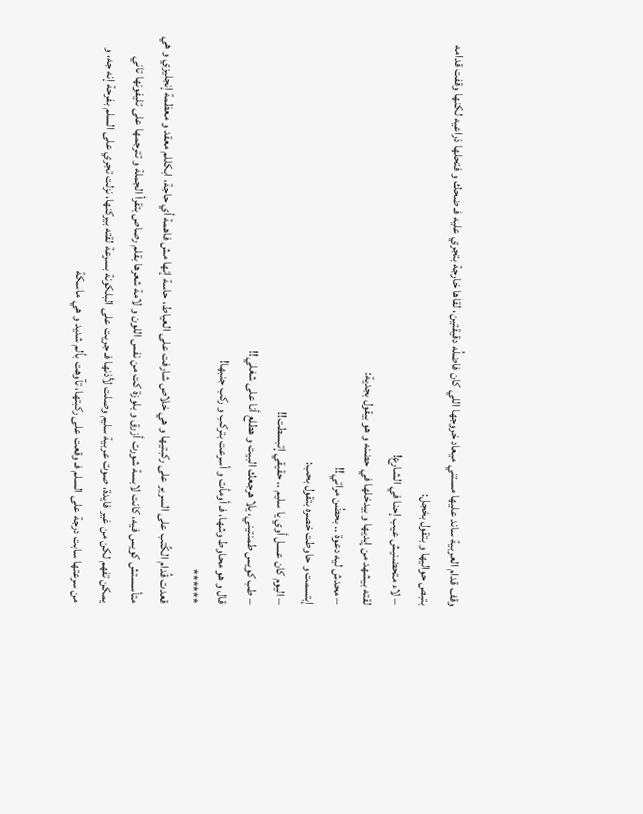وقف قدام العربية ساند عليها مستني ميعاد خروجها اللي كان فاضلُه دقيقتين، لقاها خارجة بتجري عليه فـ ضحك و فتحلها ذراعيه لكنها وقفت قدامه بتبص حواليها و بتقول بخجل:
– لاء متحضنيش عيب إحنا في الشارع!
لقته بيشهد من إيديها و بيدخلها في حضنه و هو بيقول بجدية:
– محدش ليه دعوة .. بحضُن مراتي!!
إبتسمت و حاوطت خصره بتقول بحب:
– اليوم كان عسل أوي يا سليم .. حقيقي إتبسطت!!
– طب كويس طمنتيني، يلا هرجعك البيت و هطلع أنا على شغلي!!
قال و هو محاوط وشها، فـ أومأت و أسرعت بتركب و ركب جنبها!
******
قعدت قُدام الكُتب على السرير على ركبتيها و هي خلاص شارفت على العياط، حاسة إنها مش فاهمة أي حاجة، ابكللم معقد و معظمة إنجليزي و هي متأسستش كويس فيه، كانت لابسة شورت أزرق و بلوزة كت من نفس اللون و لامة شعرها بقلم رصاص بتقرأ الجملة و تترجمها على تليفونها تاني يمكن تفهم لكن من غير فايدة، صوت عربية سليم وصلت لأذنها فـ جريت على البلكونة بسرعة لقته بيركنها، نزلت تجري على السلم بفرحة إنه جه، و من سرعتها سابت درجة على السلم فـ وقعت على ركبتها، تآوهت بألم شديد و هي ماسكة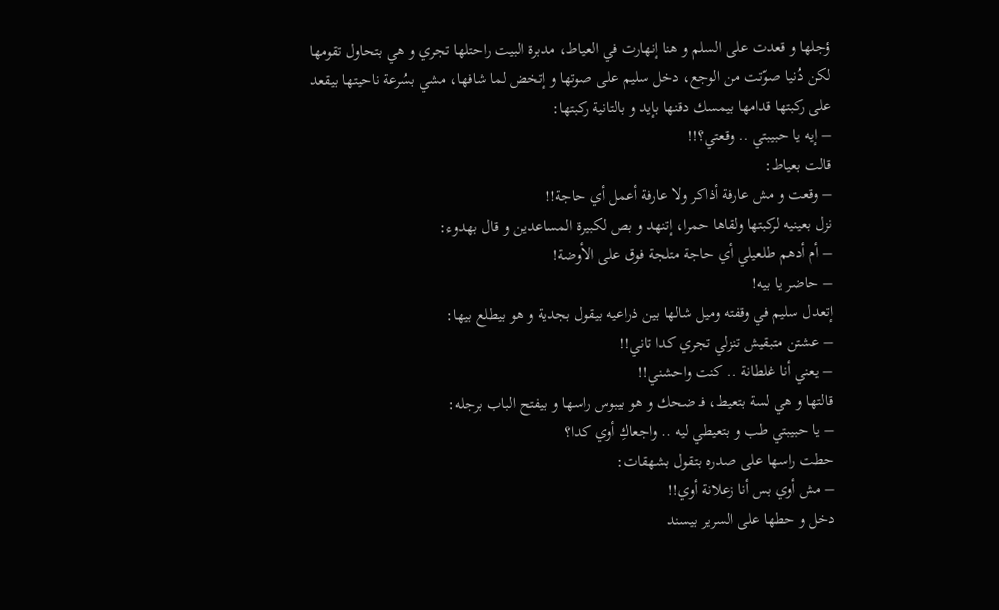ؤجلها و قعدت على السلم و هنا إنهارت في العياط، مدبرة البيت راحتلها تجري و هي بتحاول تقومها لكن دُنيا صوّتت من الوجع، دخل سليم على صوتها و إتخض لما شافها، مشي بسُرعة ناحيتها بيقعد على ركبتها قدامها بيمسك دقنها بإيد و بالتانية ركبتها:
– إيه يا حبيبتي .. وقعتي؟!!
قالت بعياط:
– وقعت و مش عارفة أذاكر ولا عارفة أعمل أي حاجة!!
نزل بعينيه لركبتها ولقاها حمرا، إتنهد و بص لكبيرة المساعدين و قال بهدوء:
– أم أدهم طلعيلي أي حاجة متلجة فوق على الأوضة!
– حاضر يا بيه!
إتعدل سليم في وقفته وميل شالها بين ذراعيه بيقول بجدية و هو بيطلع بيها:
– عشتن متبقيش تنزلي تجري كدا تاني!!
– يعني أنا غلطانة .. كنت واحشني!!
قالتها و هي لسة بتعيط، فـ ضحك و هو بيبوس راسها و بيفتح الباب برجله:
– يا حبيبتي طب و بتعيطي ليه .. واجعاكِ أوي كدا؟
حطت راسها على صدره بتقول بشهقات:
– مش أوي بس أنا زعلانة أوي!!
دخل و حطها على السرير بيسند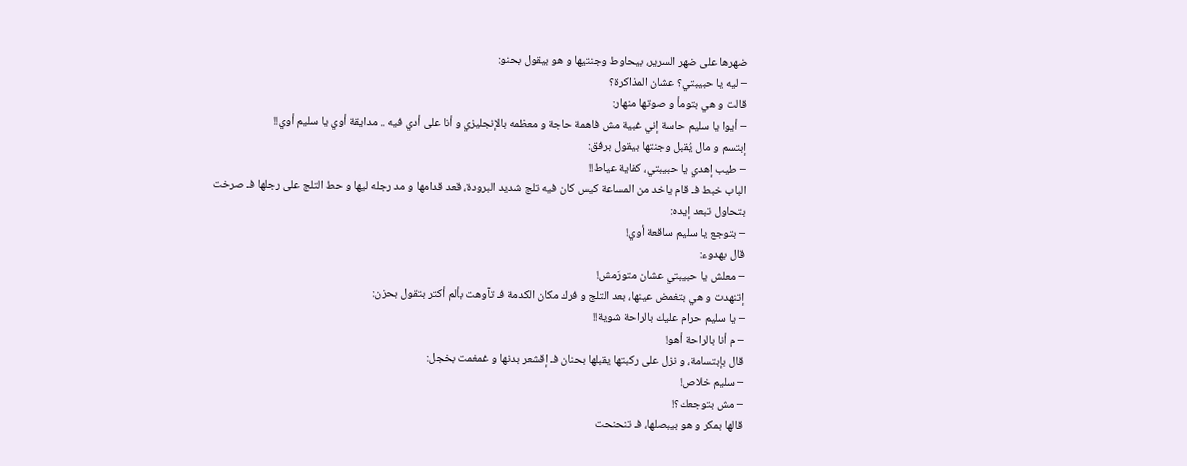ضهرها على ضهر السرير، بيحاوط وجنتيها و هو بيقول بحنو:
– ليه يا حبيبتي؟ عشان المذاكرة؟
قالت و هي بتومأ و صوتها منهار:
– أيوا يا سليم حاسة إني غبية مش فاهمة حاجة و معظمه بالإنجليزي و أنا على أدي فيه .. مدايقة أوي يا سليم أوي!!
إبتسم و مال يُقبل وجنتها بيقول برفق:
– طيب إهدي يا حبيبتي، كفاية عياط!!
الباب خبط فـ قام ياخد من المساعة كيس كان فيه تلج شديد البرودة، قعد قدامها و مد رجله ليها و حط التلج على رجلها فـ صرخت بتحاول تبعد إيده:
– بتوجع يا سليم ساقعة أوي!
قال بهدوء:
– معلش يا حبيبتي عشان متورَمش!
إتنهدت و هي بتغمض عينها، بعد التلج و فرك مكان الكدمة فـ تآوهت بألم أكتر بتقول بحزن:
– يا سليم حرام عليك بالراحة شوية!!
– م أنا بالراحة أهو!
قال بإبتسامة، و نزل على ركبتها يقبلها بحنان فـ إقشعر بدنها و غمغمت بخجل:
– سليم خلاص!
– مش بتوجعك؟!
قالها بمكر و هو بيبصلها، فـ تنحنحت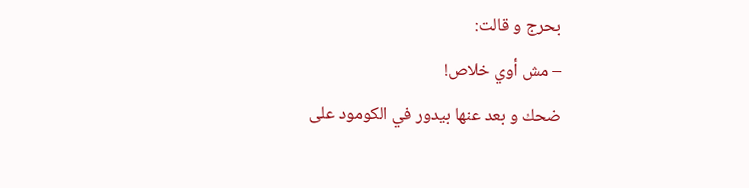بحرج و قالت:
– مش أوي خلاص!
ضحك و بعد عنها بيدور في الكومود على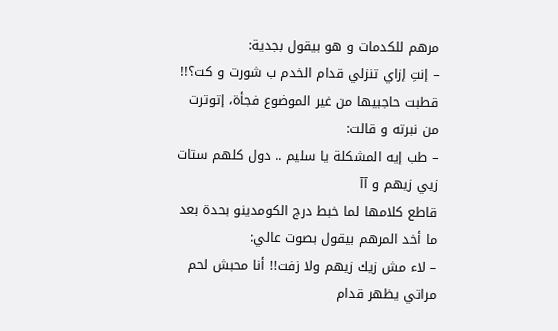مرهم للكدمات و هو بيقول بجدية:
– إنتِ إزاي تنزلي قدام الخدم ب شورت و كت؟!!
قطبت حاجبيها من غير الموضوع فجأة، إتوترت من نبرته و قالت:
– طب إيه المشكلة يا سليم .. دول كلهم ستات زيي زيهم و آآ
قاطع كلامها لما خبط درج الكومدينو بحدة بعد ما أخد المرهم بيقول بصوت عالي:
– لاء مش زيك زيهم ولا زفت!! أنا محبش لحم مراتي يظهر قدام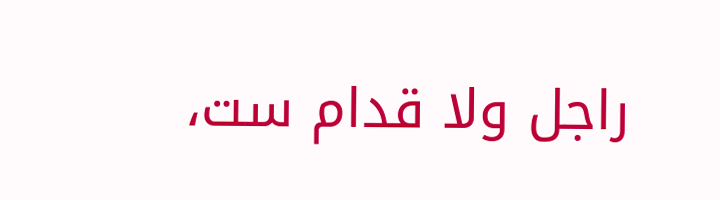راجل ولا قدام ست،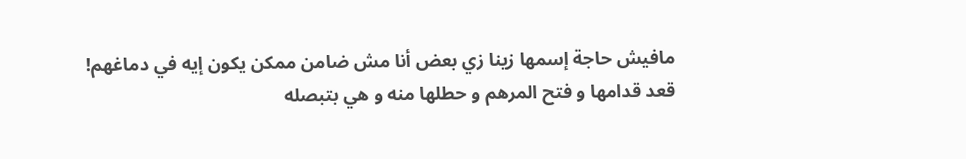مافيش حاجة إسمها زينا زي بعض أنا مش ضامن ممكن يكون إيه في دماغهم!
قعد قدامها و فتح المرهم و حطلها منه و هي بتبصله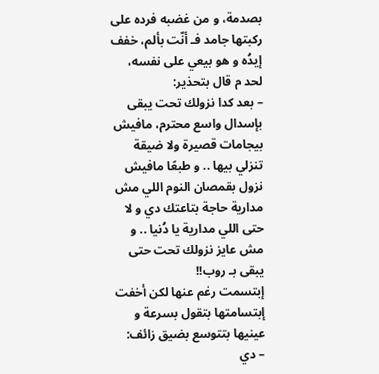بصدمة، و من غضبه فرده على ركبتها جامد فـ أنّت بألم، خفف إيدُه و هو بيعي على نفسه، لحد م قال بتحذير:
– بعد كدا نزولك تحت يبقى بإسدال واسع محترم، مافيش بيجامات قصيرة ولا ضيقة تنزلي بيها .. و طبعًا مافيش نزول بقمصان النوم اللي مش مدارية حاجة بتاعتك دي و لا حتى اللي مدارية يا دُنيا .. و مش عايز نزولك تحت حتى يبقى بـ روب!!
إبتسمت رغم عنها لكن أخفت إبتسامتها بتقول بسرعة و عينيها بتتوسع بضيق زائف:
– دي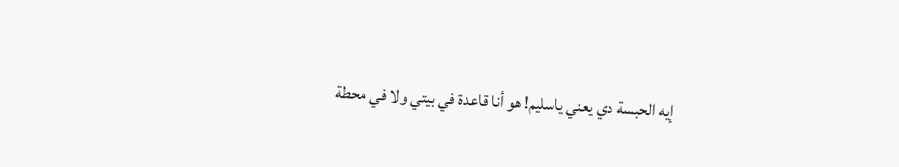إيه الحبسة دي يعني ياسليم! هو أنا قاعدة في بيتي ولا في محطة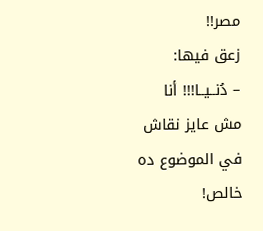مصر!!
زعق فيها:
– دُنــيــا!!! أنا مش عايز نقاش في الموضوع ده خالص!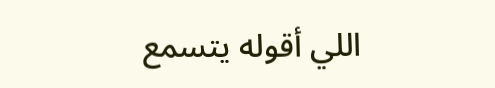اللي أقوله يتسمع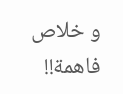و خلاص فاهمة!!